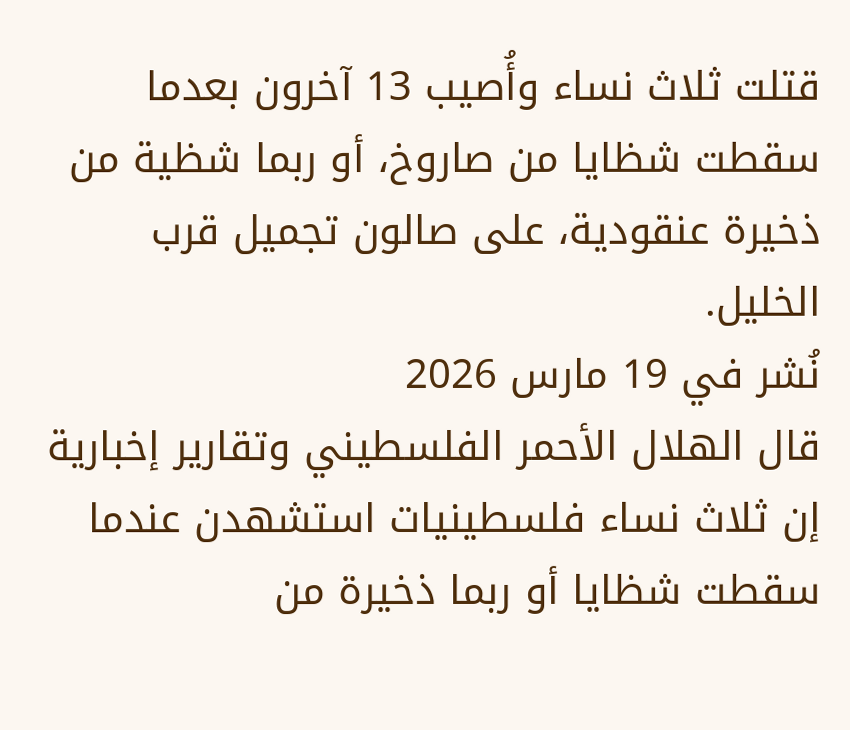قتلت ثلاث نساء وأُصيب 13 آخرون بعدما سقطت شظايا من صاروخ، أو ربما شظية من ذخيرة عنقودية، على صالون تجميل قرب الخليل.
نُشر في 19 مارس 2026
قال الهلال الأحمر الفلسطيني وتقارير إخبارية إن ثلاث نساء فلسطينيات استشهدن عندما سقطت شظايا أو ربما ذخيرة من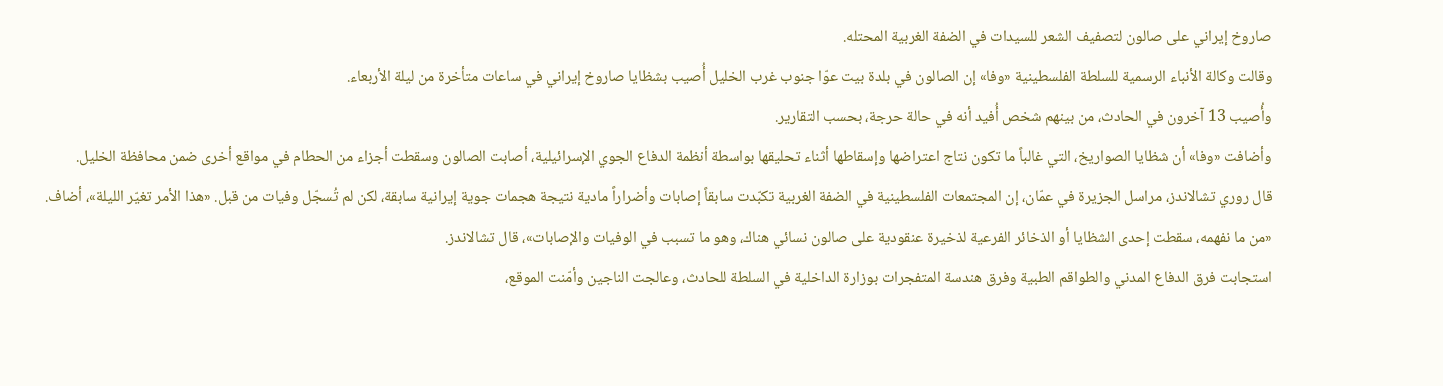صاروخ إيراني على صالون لتصفيف الشعر للسيدات في الضفة الغربية المحتله.
وقالت وكالة الأنباء الرسمية للسلطة الفلسطينية «وفا» إن الصالون في بلدة بيت عوّا جنوب غرب الخليل أُصيب بشظايا صاروخ إيراني في ساعات متأخرة من ليلة الأربعاء.
وأُصيب 13 آخرون في الحادث، من بينهم شخص أُفيد أنه في حالة حرجة، بحسب التقارير.
وأضافت «وفا» أن شظايا الصواريخ، التي غالباً ما تكون نتاج اعتراضها وإسقاطها أثناء تحليقها بواسطة أنظمة الدفاع الجوي الإسرائيلية، أصابت الصالون وسقطت أجزاء من الحطام في مواقع أخرى ضمن محافظة الخليل.
قال روري تشالاندز، مراسل الجزيرة في عمّان، إن المجتمعات الفلسطينية في الضفة الغربية تكبّدت سابقاً إصابات وأضراراً مادية نتيجة هجمات جوية إيرانية سابقة، لكن لم تُسجّل وفيات من قبل. «هذا الأمر تغيّر الليلة»، أضاف.
«من ما نفهمه، سقطت إحدى الشظايا أو الذخائر الفرعية لذخيرة عنقودية على صالون نسائي هناك، وهو ما تسبب في الوفيات والإصابات»، قال تشالاندز.
استجابت فرق الدفاع المدني والطواقم الطبية وفرق هندسة المتفجرات بوزارة الداخلية في السلطة للحادث، وعالجت الناجين وأمّنت الموقع،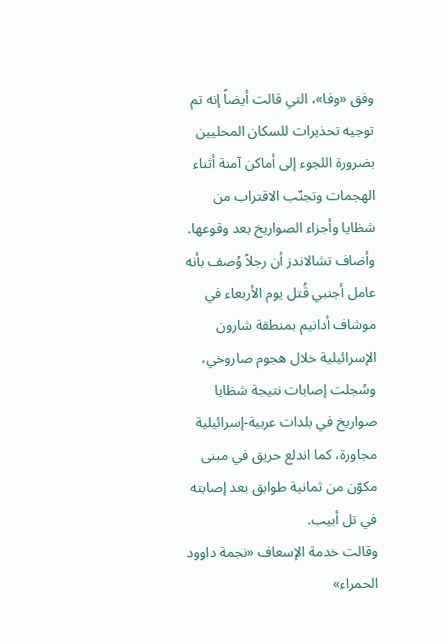وفق «وفا»، التي قالت أيضاً إنه تم توجيه تحذيرات للسكان المحليين بضرورة اللجوء إلى أماكن آمنة أثناء الهجمات وتجنّب الاقتراب من شظايا وأجزاء الصواريخ بعد وقوعها.
وأضاف تشالاندز أن رجلاً وُصف بأنه عامل أجنبي قُتل يوم الأربعاء في موشاف أدانيم بمنطقة شارون الإسرائيلية خلال هجوم صاروخي، وسُجلت إصابات نتيجة شظايا صواريخ في بلدات عربية-إسرائيلية مجاورة، كما اندلع حريق في مبنى مكوّن من ثمانية طوابق بعد إصابته في تل أبيب.
وقالت خدمة الإسعاف «نجمة داوود الحمراء»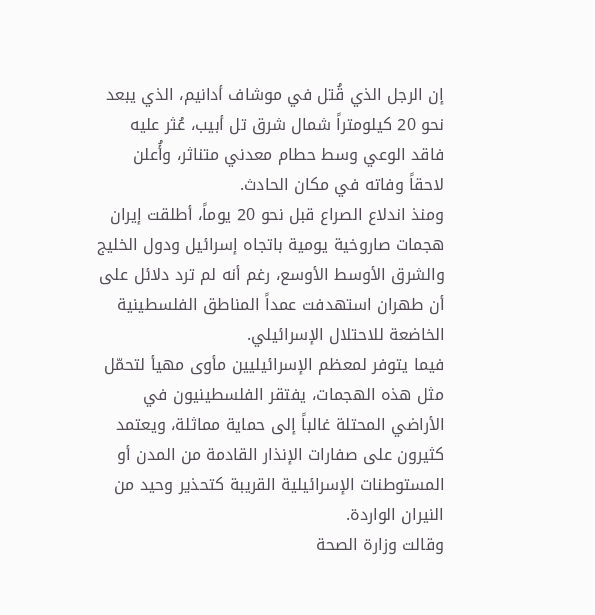إن الرجل الذي قُتل في موشاف أدانيم، الذي يبعد نحو 20 كيلومتراً شمال شرق تل أبيب، عُثر عليه فاقد الوعي وسط حطام معدني متناثر، وأُعلن لاحقاً وفاته في مكان الحادث.
ومنذ اندلاع الصراع قبل نحو 20 يوماً، أطلقت إيران هجمات صاروخية يومية باتجاه إسرائيل ودول الخليج والشرق الأوسط الأوسع، رغم أنه لم ترد دلائل على أن طهران استهدفت عمداً المناطق الفلسطينية الخاضعة للاحتلال الإسرائيلي.
فيما يتوفر لمعظم الإسرائيليين مأوى مهيأ لتحمّل مثل هذه الهجمات، يفتقر الفلسطينيون في الأراضي المحتلة غالباً إلى حماية مماثلة، ويعتمد كثيرون على صفارات الإنذار القادمة من المدن أو المستوطنات الإسرائيلية القريبة كتحذير وحيد من النيران الواردة.
وقالت وزارة الصحة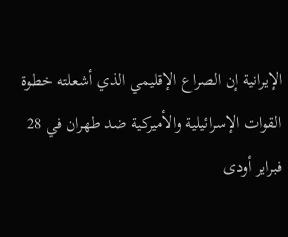الإيرانية إن الصراع الإقليمي الذي أشعلته خطوة القوات الإسرائيلية والأميركية ضد طهران في 28 فبراير أودى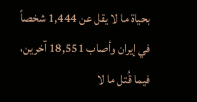بحياة ما لا يقل عن 1,444 شخصاً في إيران وأصاب 18,551 آخرين، فيما قُتل ما لا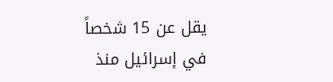يقل عن 15 شخصاً في إسرائيل منذ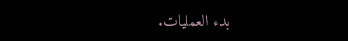بدء العمليات.